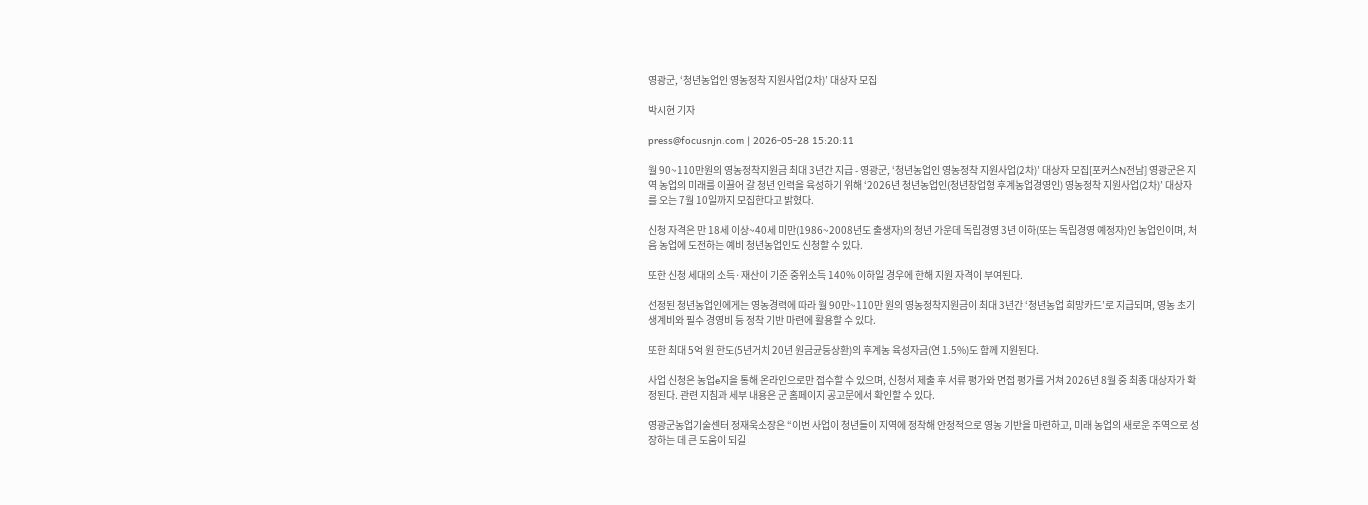영광군, ‘청년농업인 영농정착 지원사업(2차)’ 대상자 모집

박시현 기자

press@focusnjn.com | 2026-05-28 15:20:11

월 90~110만원의 영농정착지원금 최대 3년간 지급 - 영광군, ‘청년농업인 영농정착 지원사업(2차)’ 대상자 모집[포커스N전남] 영광군은 지역 농업의 미래를 이끌어 갈 청년 인력을 육성하기 위해 ‘2026년 청년농업인(청년창업형 후계농업경영인) 영농정착 지원사업(2차)’ 대상자를 오는 7월 10일까지 모집한다고 밝혔다.

신청 자격은 만 18세 이상~40세 미만(1986~2008년도 출생자)의 청년 가운데 독립경영 3년 이하(또는 독립경영 예정자)인 농업인이며, 처음 농업에 도전하는 예비 청년농업인도 신청할 수 있다.

또한 신청 세대의 소득·재산이 기준 중위소득 140% 이하일 경우에 한해 지원 자격이 부여된다.

선정된 청년농업인에게는 영농경력에 따라 월 90만~110만 원의 영농정착지원금이 최대 3년간 ‘청년농업 희망카드’로 지급되며, 영농 초기 생계비와 필수 경영비 등 정착 기반 마련에 활용할 수 있다.

또한 최대 5억 원 한도(5년거치 20년 원금균등상환)의 후계농 육성자금(연 1.5%)도 함께 지원된다.

사업 신청은 농업e지을 통해 온라인으로만 접수할 수 있으며, 신청서 제출 후 서류 평가와 면접 평가를 거쳐 2026년 8월 중 최종 대상자가 확정된다. 관련 지침과 세부 내용은 군 홈페이지 공고문에서 확인할 수 있다.

영광군농업기술센터 정재욱소장은 “이번 사업이 청년들이 지역에 정착해 안정적으로 영농 기반을 마련하고, 미래 농업의 새로운 주역으로 성장하는 데 큰 도움이 되길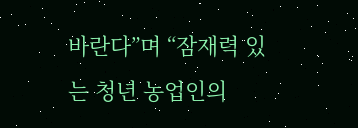바란다”며 “잠재력 있는 청년 농업인의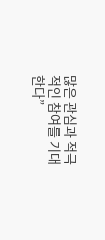많은 관심과 적극적인 참여를 기대한다”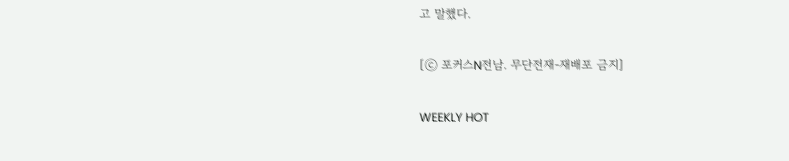고 말했다.

[ⓒ 포커스N전남. 무단전재-재배포 금지]

WEEKLY HOT